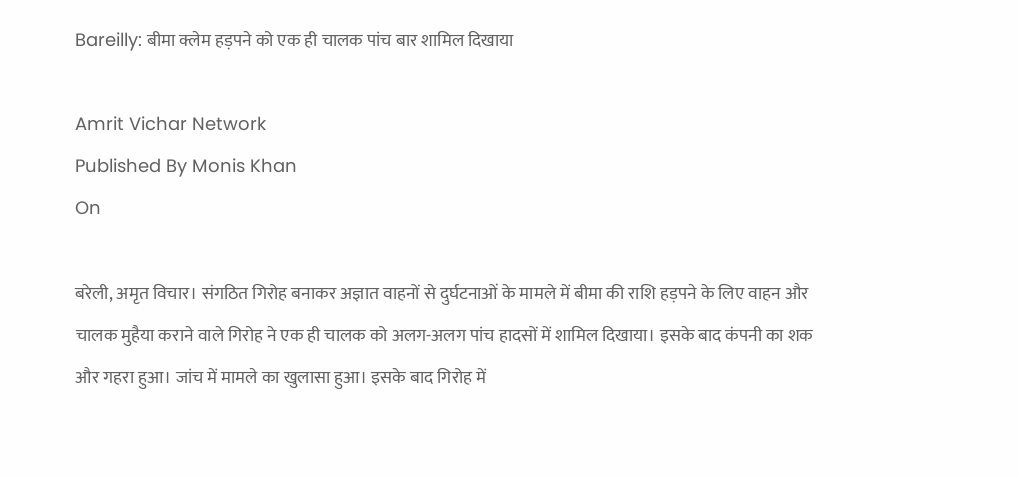Bareilly: बीमा क्लेम हड़पने को एक ही चालक पांच बार शामिल दिखाया

Amrit Vichar Network
Published By Monis Khan
On

बरेली, अमृत विचार। संगठित गिरोह बनाकर अज्ञात वाहनों से दुर्घटनाओं के मामले में बीमा की राशि हड़पने के लिए वाहन और चालक मुहैया कराने वाले गिरोह ने एक ही चालक को अलग-अलग पांच हादसों में शामिल दिखाया। इसके बाद कंपनी का शक और गहरा हुआ। जांच में मामले का खुलासा हुआ। इसके बाद गिरोह में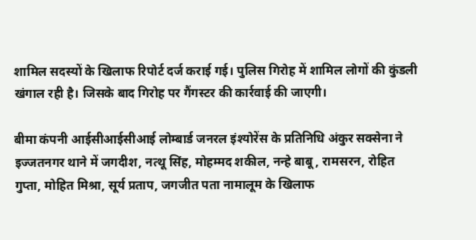शामिल सदस्यों के खिलाफ रिपोर्ट दर्ज कराई गई। पुलिस गिरोह में शामिल लोगों की कुंडली खंगाल रही है। जिसके बाद गिरोह पर गैंगस्टर की कार्रवाई की जाएगी।

बीमा कंपनी आईसीआईसीआई लोम्बार्ड जनरल इंश्योरेंस के प्रतिनिधि अंकुर सक्सेना ने इज्जतनगर थाने में जगदीश, नत्थू सिंह, मोहम्मद शकील, नन्हे बाबू, रामसरन, रोहित गुप्ता, मोहित मिश्रा, सूर्य प्रताप, जगजीत पता नामालूम के खिलाफ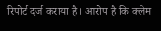रिपोर्ट दर्ज कराया है। आरोप है कि क्लेम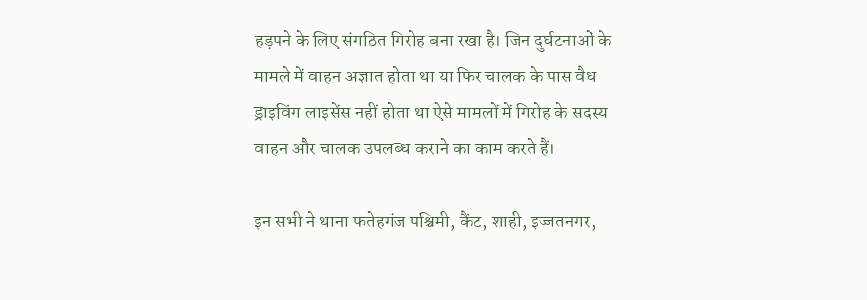हड़पने के लिए संगठित गिरोह बना रखा है। जिन दुर्घटनाओं के मामले में वाहन अज्ञात होता था या फिर चालक के पास वैध ड्राइविंग लाइसेंस नहीं होता था ऐसे मामलों में गिरोह के सदस्य वाहन और चालक उपलब्ध कराने का काम करते हैं।

इन सभी ने थाना फतेहगंज पश्चिमी, कैंट, शाही, इज्जतनगर,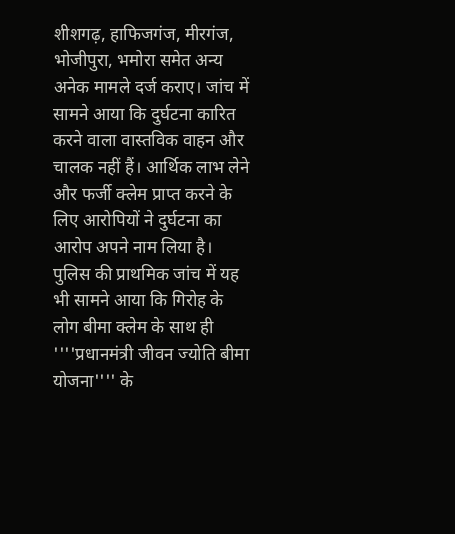शीशगढ़, हाफिजगंज, मीरगंज, भोजीपुरा, भमोरा समेत अन्य अनेक मामले दर्ज कराए। जांच में सामने आया कि दुर्घटना कारित करने वाला वास्तविक वाहन और चालक नहीं हैं। आर्थिक लाभ लेने और फर्जी क्लेम प्राप्त करने के लिए आरोपियों ने दुर्घटना का आरोप अपने नाम लिया है। पुलिस की प्राथमिक जांच में यह भी सामने आया कि गिरोह के लोग बीमा क्लेम के साथ ही ''''प्रधानमंत्री जीवन ज्योति बीमा योजना'''' के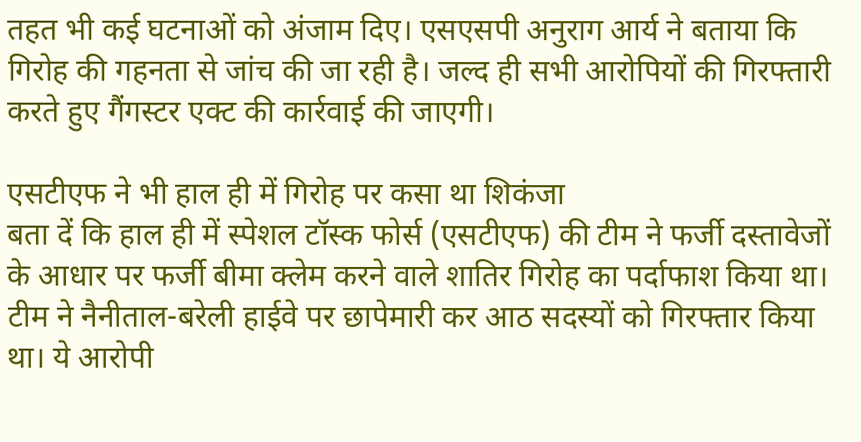तहत भी कई घटनाओं को अंजाम दिए। एसएसपी अनुराग आर्य ने बताया कि गिरोह की गहनता से जांच की जा रही है। जल्द ही सभी आरोपियों की गिरफ्तारी करते हुए गैंगस्टर एक्ट की कार्रवाई की जाएगी।

एसटीएफ ने भी हाल ही में गिरोह पर कसा था शिकंजा
बता दें कि हाल ही में स्पेशल टॉस्क फोर्स (एसटीएफ) की टीम ने फर्जी दस्तावेजों के आधार पर फर्जी बीमा क्लेम करने वाले शातिर गिरोह का पर्दाफाश किया था। टीम ने नैनीताल-बरेली हाईवे पर छापेमारी कर आठ सदस्यों को गिरफ्तार किया था। ये आरोपी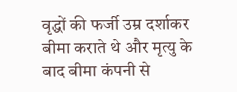वृद्धों की फर्जी उम्र दर्शाकर बीमा कराते थे और मृत्यु के बाद बीमा कंपनी से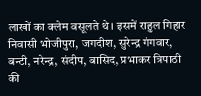लाखों का क्लेम वसूलते थे। इसमें राहुल गिहार निवासी भोजीपुरा, जगदीश, सुरेन्द्र गंगवार, बन्टी, नरेन्द्र, संदीप, बासिद, प्रभाकर त्रिपाठी की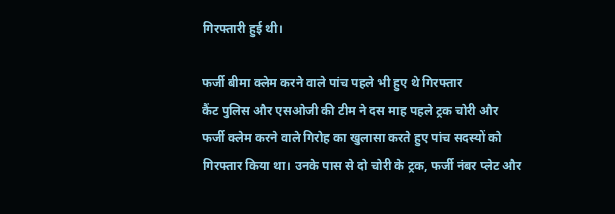गिरफ्तारी हुई थी।

फर्जी बीमा क्लेम करने वाले पांच पहले भी हुए थे गिरफ्तार
कैंट पुलिस और एसओजी की टीम ने दस माह पहले ट्रक चोरी और फर्जी क्लेम करने वाले गिरोह का खुलासा करते हुए पांच सदस्यों को गिरफ्तार किया था। उनके पास से दो चोरी के ट्रक, फर्जी नंबर प्लेट और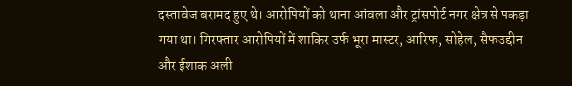दस्तावेज बरामद हुए थे। आरोपियों को थाना आंवला और ट्रांसपोर्ट नगर क्षेत्र से पकड़ा गया था। गिरफ्तार आरोपियों में शाकिर उर्फ भूरा मास्टर, आरिफ, सोहेल, सैफउद्दीन और ईशाक अली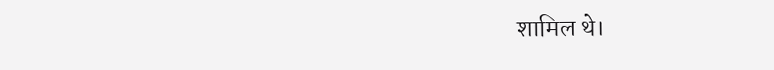शामिल थे।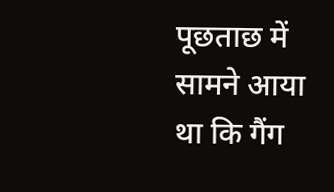पूछताछ में सामने आया था कि गैंग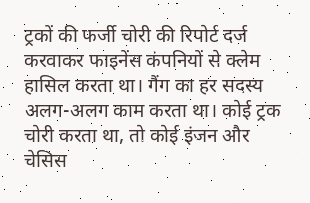ट्रकों की फर्जी चोरी की रिपोर्ट दर्ज करवाकर फाइनेंस कंपनियों से क्लेम हासिल करता था। गैंग का हर सदस्य अलग-अलग काम करता था। कोई ट्रक चोरी करता था, तो कोई इंजन और चेसिस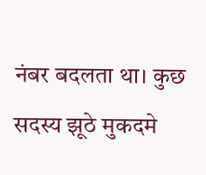नंबर बदलता था। कुछ सदस्य झूठे मुकदमे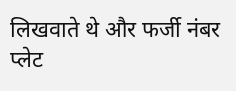लिखवाते थे और फर्जी नंबर प्लेट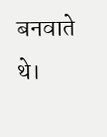बनवाते थे।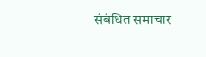संबंधित समाचार